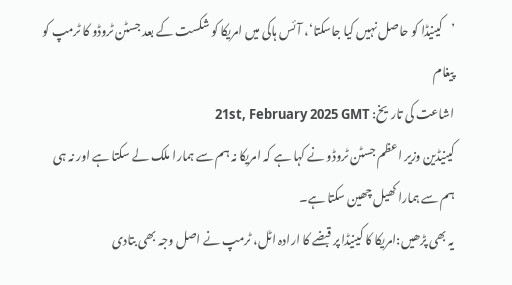’کینیڈا کو حاصل نہیں کیا جاسکتا‘، آئس ہاکی میں امریکا کو شکست کے بعد جسٹن ٹروڈو کا ٹرمپ کو پیغام
اشاعت کی تاریخ: 21st, February 2025 GMT
کینیڈین وزیر اعظم جسٹن ٹروڈو نے کہا ہے کہ امریکا نہ ہم سے ہمارا ملک لے سکتا ہے اور نہ ہی ہم سے ہمارا کھیل چھین سکتا ہے۔
یہ بھی پڑھیں:امریکا کا کینیڈا پر قبضے کا ارادہ اٹل، ٹرمپ نے اصل وجہ بھی بتادی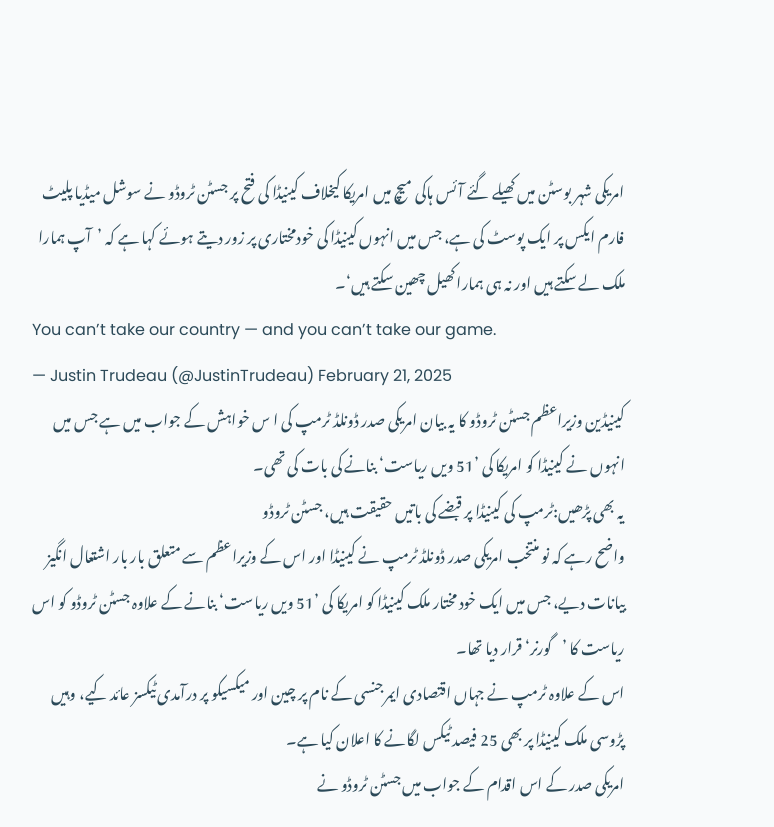امریکی شہر بوسٹن میں کھیلے گئے آئس ہاکی میچ میں امریکا کیخلاف کینیڈا کی فتح پر جسٹن ٹروڈو نے سوشل میڈیا پلیٹ فارم ایکس پر ایک پوسٹ کی ہے، جس میں انہوں کینیڈا کی خودمختاری پر زور دیتے ہوئے کہا ہے کہ ’آپ ہمارا ملک لے سکتے ہیں اور نہ ہی ہمارا کھیل چھین سکتے ہیں‘۔
You can’t take our country — and you can’t take our game.
— Justin Trudeau (@JustinTrudeau) February 21, 2025
کینیڈین وزیراعظم جسٹن ٹروڈو کا یہ بیان امریکی صدر ڈونلڈ ٹرمپ کی ا س خواہش کے جواب میں ہے جس میں انہوں نے کینیڈا کو امریکا کی ’51 ویں ریاست‘ بنانے کی بات کی تھی۔
یہ بھی پڑھیں:ٹرمپ کی کینیڈا پر قبضے کی باتیں حقیقت ہیں، جسٹن ٹروڈو
واضح رہے کہ نو منتخب امریکی صدر ڈونلڈ ٹرمپ نے کینیڈا اور اس کے وزیراعظم سے متعلق بار بار اشتعال انگیز بیانات دیے، جس میں ایک خود مختار ملک کینیڈا کو امریکا کی ’51 ویں ریاست‘ بنانے کے علاوہ جسٹن ٹروڈو کو اس ریاست کا ’گورنر‘ قرار دیا تھا۔
اس کے علاوہ ٹرمپ نے جہاں اقتصادی ایمرجنسی کے نام پر چین اور میکسیکو پر درآمدی ٹیکسز عائد کیے، وہیں پڑوسی ملک کینیڈا پر بھی 25 فیصد ٹیکس لگانے کا اعلان کیا ہے۔
امریکی صدر کے اس اقدام کے جواب میں جسٹن ٹروڈو نے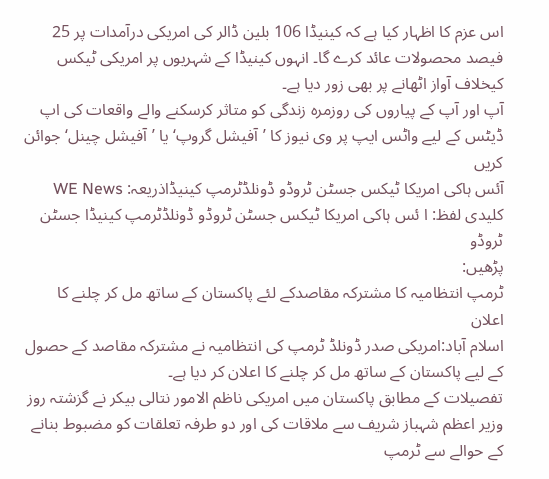اس عزم کا اظہار کیا ہے کہ کینیڈا 106 بلین ڈالر کی امریکی درآمدات پر 25 فیصد محصولات عائد کرے گا۔ انہوں کینیڈا کے شہریوں پر امریکی ٹیکس کیخلاف آواز اٹھانے پر بھی زور دیا ہے۔
آپ اور آپ کے پیاروں کی روزمرہ زندگی کو متاثر کرسکنے والے واقعات کی اپ ڈیٹس کے لیے واٹس ایپ پر وی نیوز کا ’آفیشل گروپ‘ یا ’آفیشل چینل‘ جوائن کریں
آئس ہاکی امریکا ٹیکس جسٹن ٹروڈو ڈونلڈٹرمپ کینیڈاذریعہ: WE News
کلیدی لفظ: ا ئس ہاکی امریکا ٹیکس جسٹن ٹروڈو ڈونلڈٹرمپ کینیڈا جسٹن ٹروڈو
پڑھیں:
ٹرمپ انتظامیہ کا مشترکہ مقاصدکے لئے پاکستان کے ساتھ مل کر چلنے کا اعلان
اسلام آباد:امریکی صدر ڈونلڈ ٹرمپ کی انتظامیہ نے مشترکہ مقاصد کے حصول کے لیے پاکستان کے ساتھ مل کر چلنے کا اعلان کر دیا ہے۔
تفصیلات کے مطابق پاکستان میں امریکی ناظم الامور نتالی بیکر نے گزشتہ روز وزیر اعظم شہباز شریف سے ملاقات کی اور دو طرفہ تعلقات کو مضبوط بنانے کے حوالے سے ٹرمپ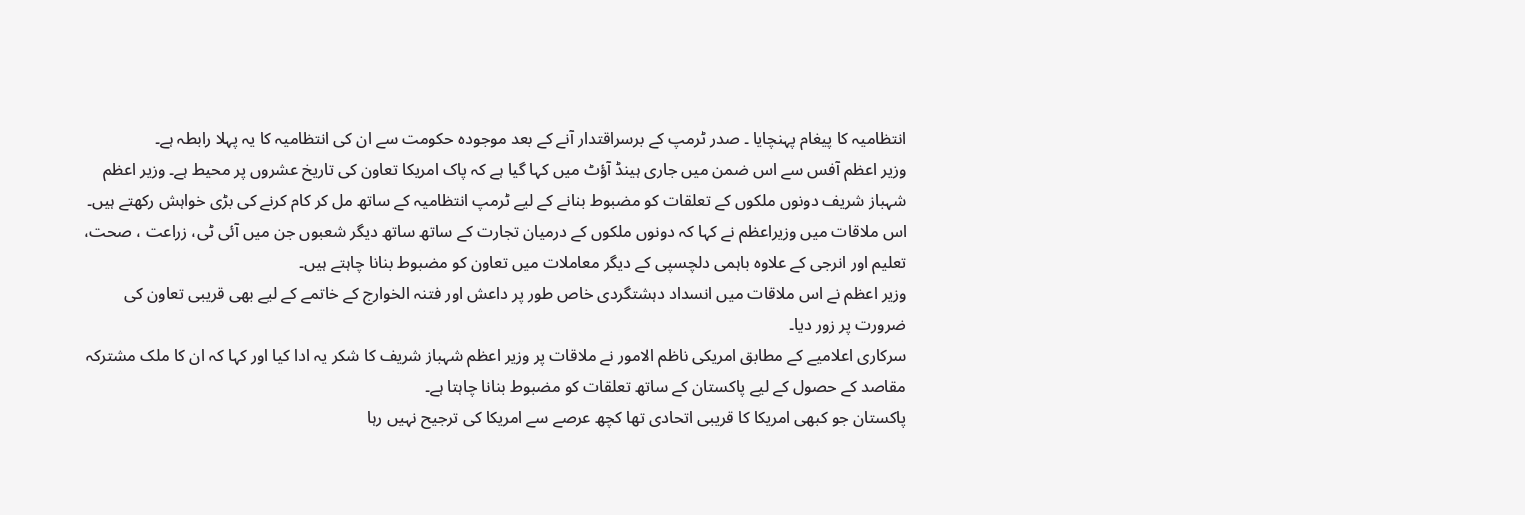انتظامیہ کا پیغام پہنچایا ۔ صدر ٹرمپ کے برسراقتدار آنے کے بعد موجودہ حکومت سے ان کی انتظامیہ کا یہ پہلا رابطہ ہے۔
وزیر اعظم آفس سے اس ضمن میں جاری ہینڈ آؤٹ میں کہا گیا ہے کہ پاک امریکا تعاون کی تاریخ عشروں پر محیط ہے۔ وزیر اعظم شہباز شریف دونوں ملکوں کے تعلقات کو مضبوط بنانے کے لیے ٹرمپ انتظامیہ کے ساتھ مل کر کام کرنے کی بڑی خواہش رکھتے ہیں۔
اس ملاقات میں وزیراعظم نے کہا کہ دونوں ملکوں کے درمیان تجارت کے ساتھ ساتھ دیگر شعبوں جن میں آئی ٹی، زراعت ، صحت، تعلیم اور انرجی کے علاوہ باہمی دلچسپی کے دیگر معاملات میں تعاون کو مضبوط بنانا چاہتے ہیں۔
وزیر اعظم نے اس ملاقات میں انسداد دہشتگردی خاص طور پر داعش اور فتنہ الخوارج کے خاتمے کے لیے بھی قریبی تعاون کی ضرورت پر زور دیا۔
سرکاری اعلامیے کے مطابق امریکی ناظم الامور نے ملاقات پر وزیر اعظم شہباز شریف کا شکر یہ ادا کیا اور کہا کہ ان کا ملک مشترکہ مقاصد کے حصول کے لیے پاکستان کے ساتھ تعلقات کو مضبوط بنانا چاہتا ہے۔
پاکستان جو کبھی امریکا کا قریبی اتحادی تھا کچھ عرصے سے امریکا کی ترجیح نہیں رہا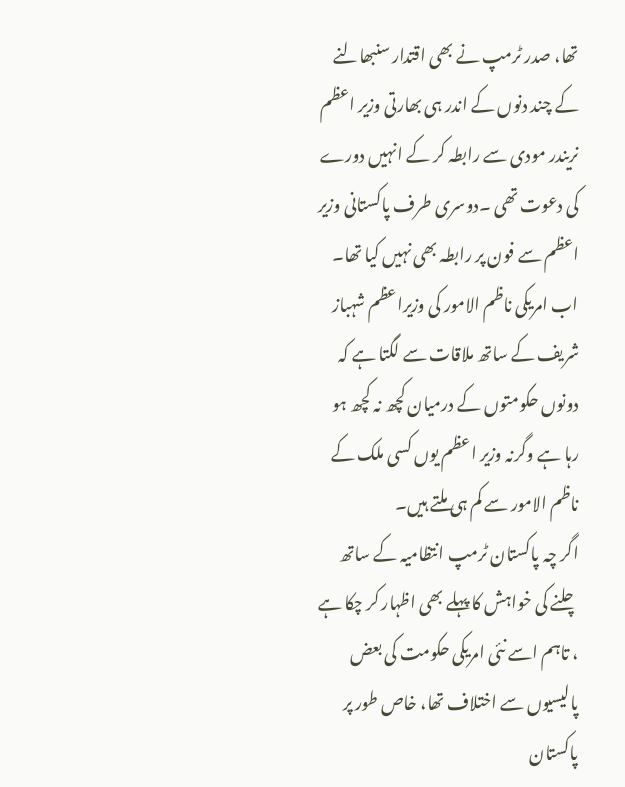تھا، صدر ٹرمپ نے بھی اقتدار سنبھالنے کے چند دنوں کے اندر ہی بھارتی وزیر اعظم نریندر مودی سے رابطہ کر کے انہیں دورے کی دعوت تھی ۔دوسری طرف پاکستانی وزیر اعظم سے فون پر رابطہ بھی نہیں کیا تھا۔
اب امریکی ناظم الامور کی وزیراعظم شہباز شریف کے ساتھ ملاقات سے لگتا ہے کہ دونوں حکومتوں کے درمیان کچھ نہ کچھ ہو رہا ہے وگرنہ وزیر اعظم یوں کسی ملک کے ناظم الامور سے کم ہی ملتے ہیں۔
اگر چہ پاکستان ٹرمپ انتظامیہ کے ساتھ چلنے کی خواہش کا پہلے بھی اظہار کر چکا ہے ، تاہم اسے نئی امریکی حکومت کی بعض پالیسیوں سے اختلاف تھا، خاص طور پر پاکستان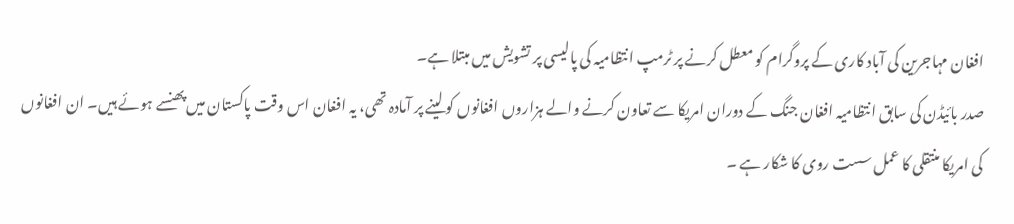افغان مہاجرین کی آباد کاری کے پروگرام کو معطل کرنے پر ٹرمپ انتظامیہ کی پالیسی پر تشویش میں مبتلا ہے۔
صدر بائیڈن کی سابق انتظامیہ افغان جنگ کے دوران امریکا سے تعاون کرنے والے ہزاروں افغانوں کو لینے پر آمادہ تھی، یہ افغان اس وقت پاکستان میں پھنسے ہوئے ہیں۔ ان افغانوں کی امریکا منتقلی کا عمل سست روی کا شکار ہے ۔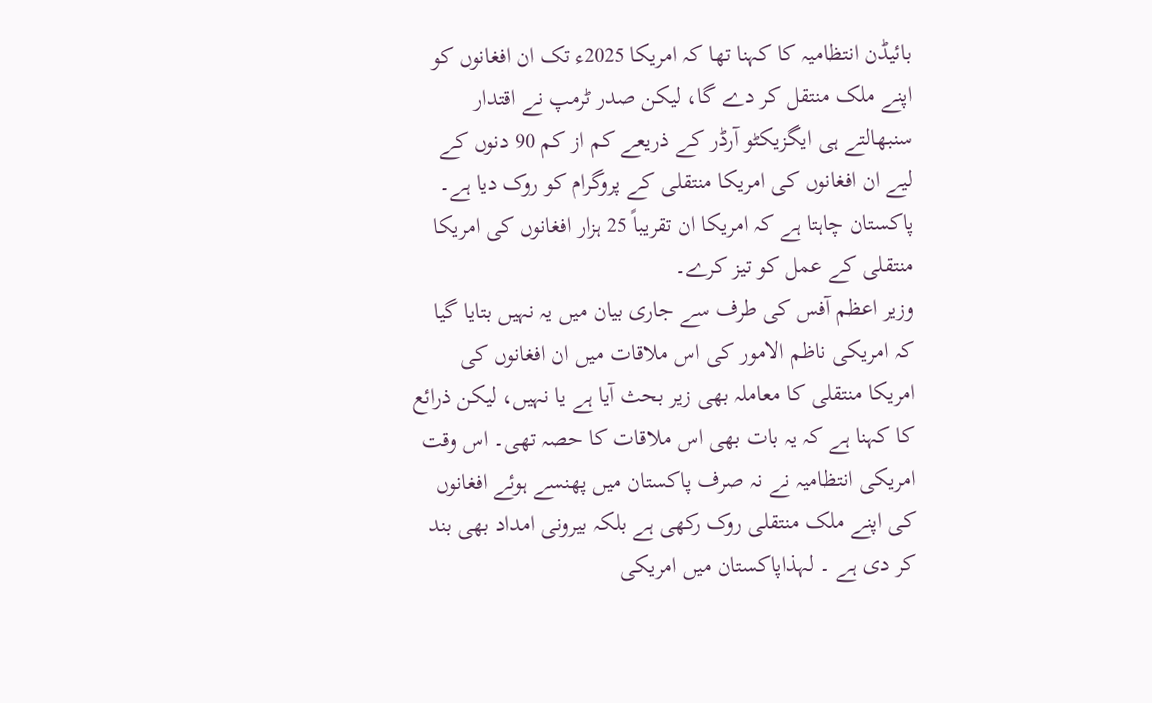بائیڈن انتظامیہ کا کہنا تھا کہ امریکا 2025ء تک ان افغانوں کو اپنے ملک منتقل کر دے گا، لیکن صدر ٹرمپ نے اقتدار سنبھالتے ہی ایگزیکٹو آرڈر کے ذریعے کم از کم 90 دنوں کے لیے ان افغانوں کی امریکا منتقلی کے پروگرام کو روک دیا ہے۔ پاکستان چاہتا ہے کہ امریکا ان تقریباً 25 ہزار افغانوں کی امریکا منتقلی کے عمل کو تیز کرے۔
وزیر اعظم آفس کی طرف سے جاری بیان میں یہ نہیں بتایا گیا کہ امریکی ناظم الامور کی اس ملاقات میں ان افغانوں کی امریکا منتقلی کا معاملہ بھی زیر بحث آیا ہے یا نہیں، لیکن ذرائع کا کہنا ہے کہ یہ بات بھی اس ملاقات کا حصہ تھی۔ اس وقت امریکی انتظامیہ نے نہ صرف پاکستان میں پھنسے ہوئے افغانوں کی اپنے ملک منتقلی روک رکھی ہے بلکہ بیرونی امداد بھی بند کر دی ہے ۔ لہذاپاکستان میں امریکی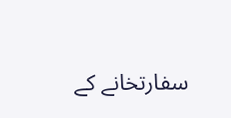سفارتخانے کے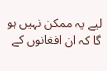لیے یہ ممکن نہیں ہو گا کہ ان افغانوں کے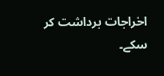اخراجات برداشت کر سکے۔